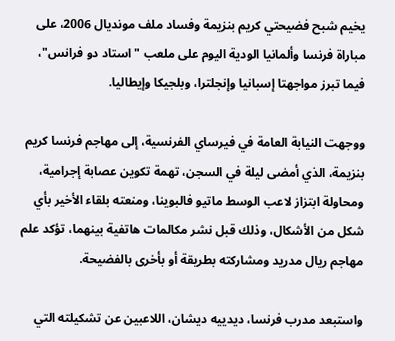يخيم شبح فضيحتي كريم بنزيمة وفساد ملف مونديال 2006، على مباراة فرنسا وألمانيا الودية اليوم على ملعب "استاد دو فرانس"، فيما تبرز مواجهتا إسبانيا وإنجلترا، وبلجيكا وإيطاليا.

ووجهت النيابة العامة في فيرساي الفرنسية، إلى مهاجم فرنسا كريم بنزيمة، الذي أمضى ليلة في السجن، تهمة تكوين عصابة إجرامية، ومحاولة ابتزاز لاعب الوسط ماتيو فالبوينا، ومنعته بلقاء الأخير بأي شكل من الأشكال، وذلك قبل نشر مكالمات هاتفية بينهما، تؤكد علم مهاجم ريال مدريد ومشاركته بطريقة أو بأخرى بالفضيحة.

واستبعد مدرب فرنسا، ديدييه ديشان، اللاعبين عن تشكيلته التي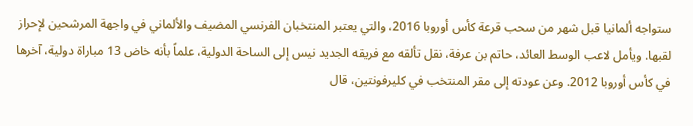ستواجه ألمانيا قبل شهر من سحب قرعة كأس أوروبا 2016، والتي يعتبر المنتخبان الفرنسي المضيف والألماني في واجهة المرشحين لإحراز لقبها. ويأمل لاعب الوسط العائد، حاتم بن عرفة، نقل تألقه مع فريقه الجديد نيس إلى الساحة الدولية، علماً بأنه خاض 13 مباراة دولية، آخرها في كأس أوروبا 2012. وعن عودته إلى مقر المنتخب في كليرفونتين، قال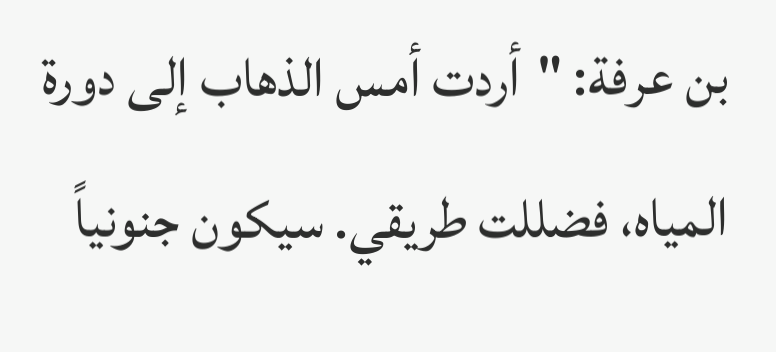بن عرفة: "أردت أمس الذهاب إلى دورة المياه، فضللت طريقي. سيكون جنونياً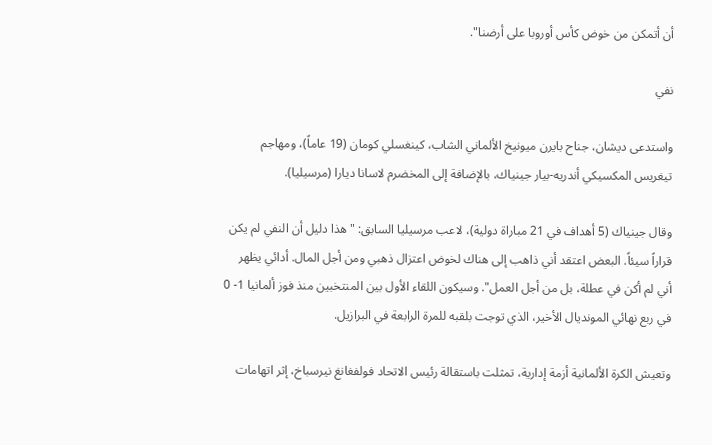أن أتمكن من خوض كأس أوروبا على أرضنا".

نفي

واستدعى ديشان، جناح بايرن ميونيخ الألماني الشاب، كينغسلي كومان (19 عاماً)، ومهاجم تيغريس المكسيكي أندريه-بيار جينياك، بالإضافة إلى المخضرم لاسانا ديارا (مرسيليا).

وقال جينياك (5 أهداف في 21 مباراة دولية)، لاعب مرسيليا السابق: "هذا دليل أن النفي لم يكن قراراً سيئاً. البعض اعتقد أني ذاهب إلى هناك لخوض اعتزال ذهبي ومن أجل المال. أدائي يظهر أني لم أكن في عطلة، بل من أجل العمل". وسيكون اللقاء الأول بين المنتخبين منذ فوز ألمانيا 1- 0 في ربع نهائي المونديال الأخير، الذي توجت بلقبه للمرة الرابعة في البرازيل.

وتعيش الكرة الألمانية أزمة إدارية، تمثلت باستقالة رئيس الاتحاد فولفغانغ نيرسباخ، إثر اتهامات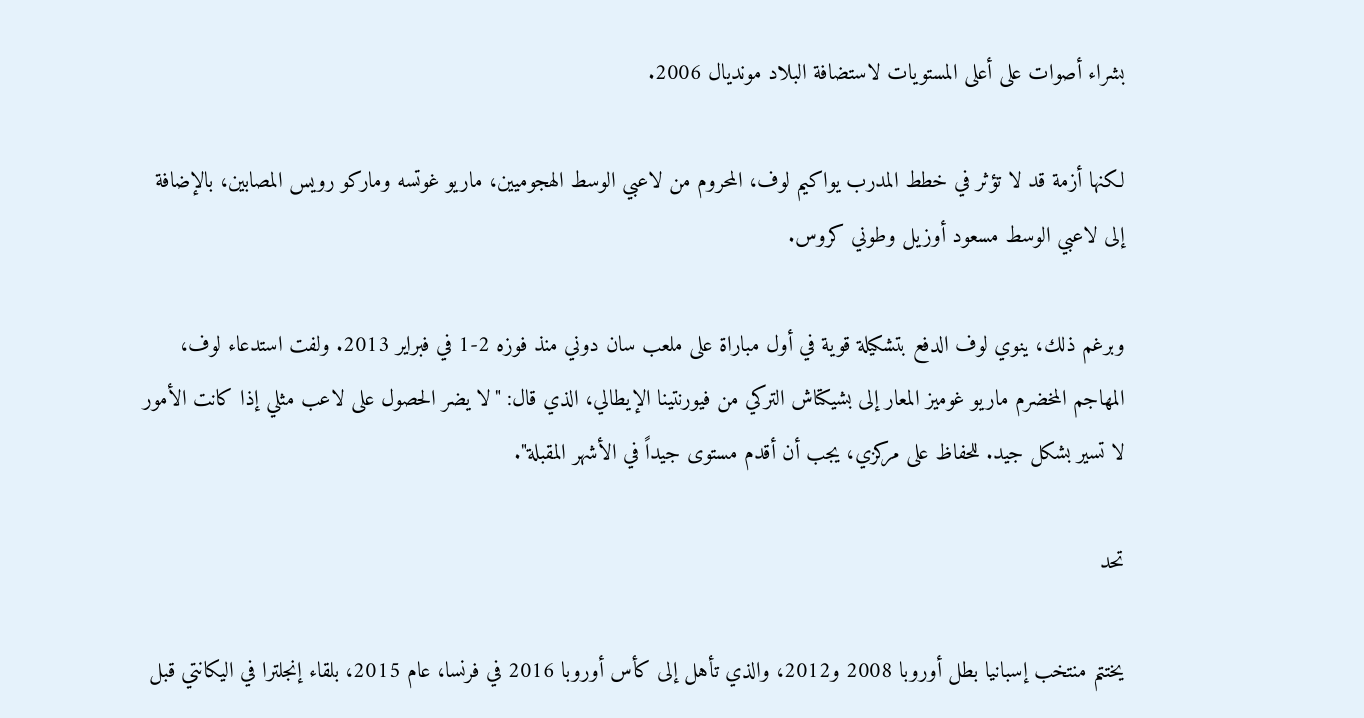بشراء أصوات على أعلى المستويات لاستضافة البلاد مونديال 2006.

لكنها أزمة قد لا تؤثر في خطط المدرب يواكيم لوف، المحروم من لاعبي الوسط الهجوميين، ماريو غوتسه وماركو رويس المصابين، بالإضافة إلى لاعبي الوسط مسعود أوزيل وطوني كروس.

وبرغم ذلك، ينوي لوف الدفع بتشكيلة قوية في أول مباراة على ملعب سان دوني منذ فوزه 2-1 في فبراير 2013. ولفت استدعاء لوف، المهاجم المخضرم ماريو غوميز المعار إلى بشيكتاش التركي من فيورنتينا الإيطالي، الذي قال: "لا يضر الحصول على لاعب مثلي إذا كانت الأمور لا تسير بشكل جيد. للحفاظ على مركزي، يجب أن أقدم مستوى جيداً في الأشهر المقبلة".

تحد

يختتم منتخب إسبانيا بطل أوروبا 2008 و2012، والذي تأهل إلى كأس أوروبا 2016 في فرنسا، عام 2015، بلقاء إنجلترا في اليكانتي قبل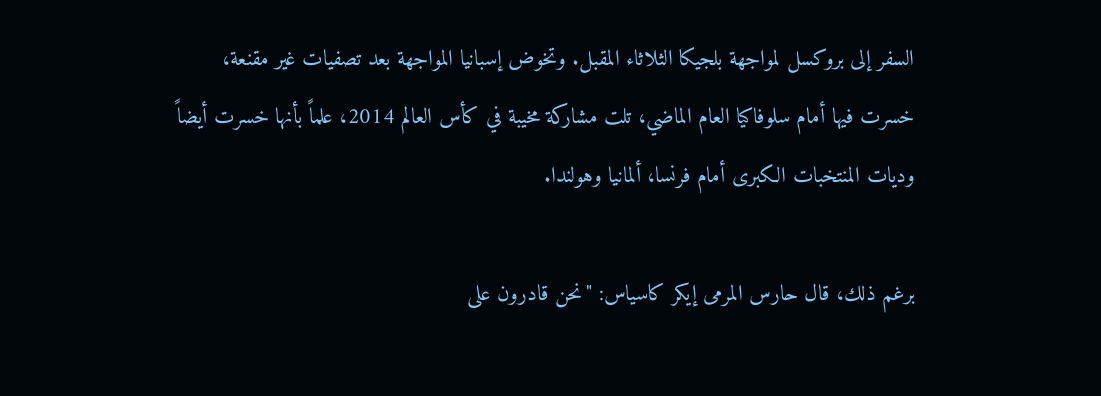السفر إلى بروكسل لمواجهة بلجيكا الثلاثاء المقبل. وتخوض إسبانيا المواجهة بعد تصفيات غير مقنعة، خسرت فيها أمام سلوفاكيا العام الماضي، تلت مشاركة مخيبة في كأس العالم 2014، علماً بأنها خسرت أيضاً وديات المنتخبات الكبرى أمام فرنسا، ألمانيا وهولندا.

برغم ذلك، قال حارس المرمى إيكر كاسياس: "نحن قادرون على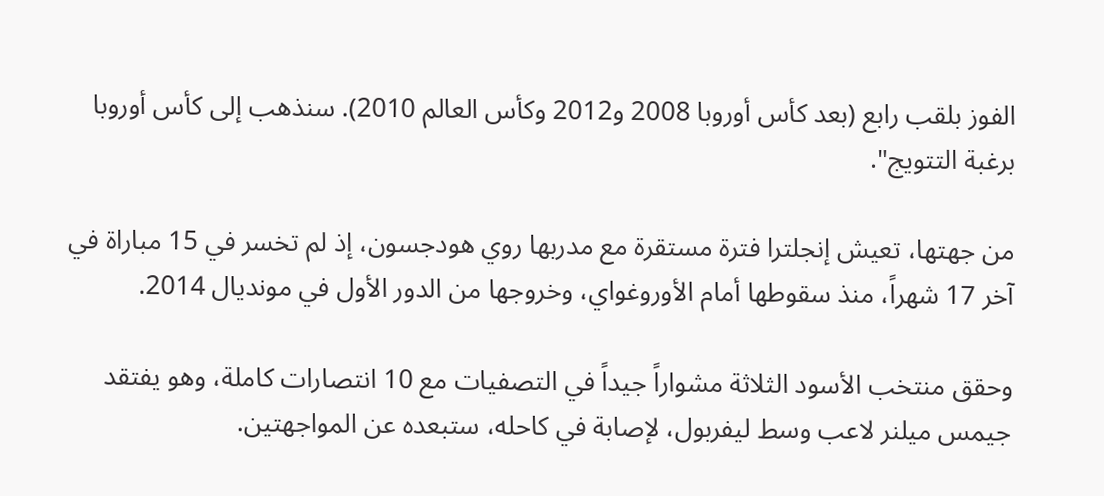الفوز بلقب رابع (بعد كأس أوروبا 2008 و2012 وكأس العالم 2010). سنذهب إلى كأس أوروبا برغبة التتويج".

من جهتها، تعيش إنجلترا فترة مستقرة مع مدربها روي هودجسون، إذ لم تخسر في 15 مباراة في آخر 17 شهراً، منذ سقوطها أمام الأوروغواي، وخروجها من الدور الأول في مونديال 2014.

وحقق منتخب الأسود الثلاثة مشواراً جيداً في التصفيات مع 10 انتصارات كاملة، وهو يفتقد جيمس ميلنر لاعب وسط ليفربول، لإصابة في كاحله، ستبعده عن المواجهتين.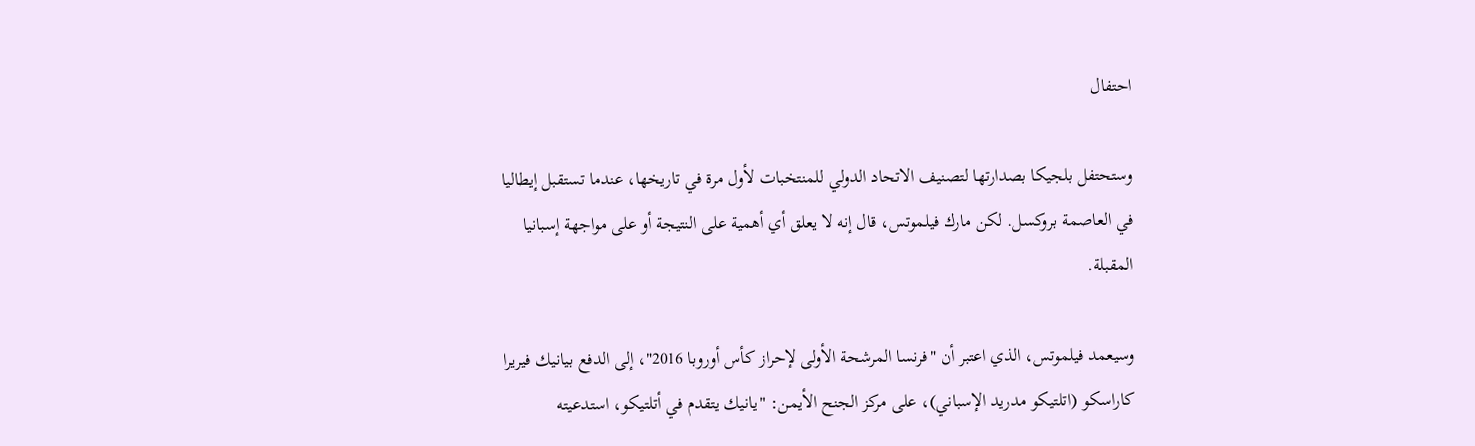احتفال

وستحتفل بلجيكا بصدارتها لتصنيف الاتحاد الدولي للمنتخبات لأول مرة في تاريخها، عندما تستقبل إيطاليا في العاصمة بروكسل. لكن مارك فيلموتس، قال إنه لا يعلق أي أهمية على النتيجة أو على مواجهة إسبانيا المقبلة.

وسيعمد فيلموتس، الذي اعتبر أن "فرنسا المرشحة الأولى لإحراز كأس أوروبا 2016"، إلى الدفع بيانيك فيريرا كاراسكو (اتلتيكو مدريد الإسباني)، على مركز الجنح الأيمن: "يانيك يتقدم في أتلتيكو، استدعيته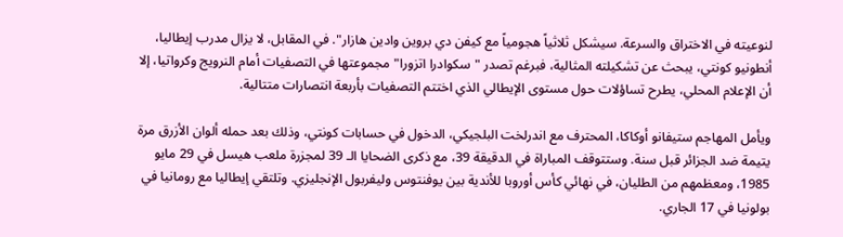لنوعيته في الاختراق والسرعة. سيشكل ثلاثياً هجومياً مع كيفن دي بروين وادين هازار". في المقابل، لا يزال مدرب إيطاليا، أنطونيو كونتي، يبحث عن تشكيلته المثالية، فبرغم تصدر "سكوادرا اتزورا" مجموعتها في التصفيات أمام النرويج وكرواتيا، إلا أن الإعلام المحلي، يطرح تساؤلات حول مستوى الإيطالي الذي اختتم التصفيات بأربعة انتصارات متتالية.

ويأمل المهاجم ستيفانو أوكاكا، المحترف مع اندرلخت البلجيكي، الدخول في حسابات كونتي، وذلك بعد حمله ألوان الأزرق مرة يتيمة ضد الجزائر قبل سنة. وستتوقف المباراة في الدقيقة 39، مع ذكرى الضحايا الـ 39 لمجزرة ملعب هيسل في 29 مايو 1985، ومعظمهم من الطليان، في نهائي كأس أوروبا للأندية بين يوفنتوس وليفربول الإنجليزي. وتلتقي إيطاليا مع رومانيا في بولونيا في 17 الجاري.